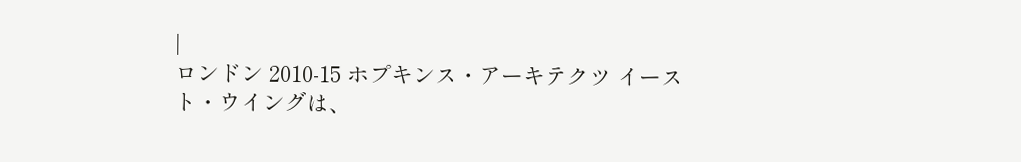|
ロンドン 2010-15 ホプキンス・アーキテクツ イースト・ウイングは、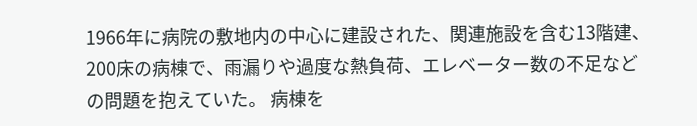1966年に病院の敷地内の中心に建設された、関連施設を含む13階建、200床の病棟で、雨漏りや過度な熱負荷、エレベーター数の不足などの問題を抱えていた。 病棟を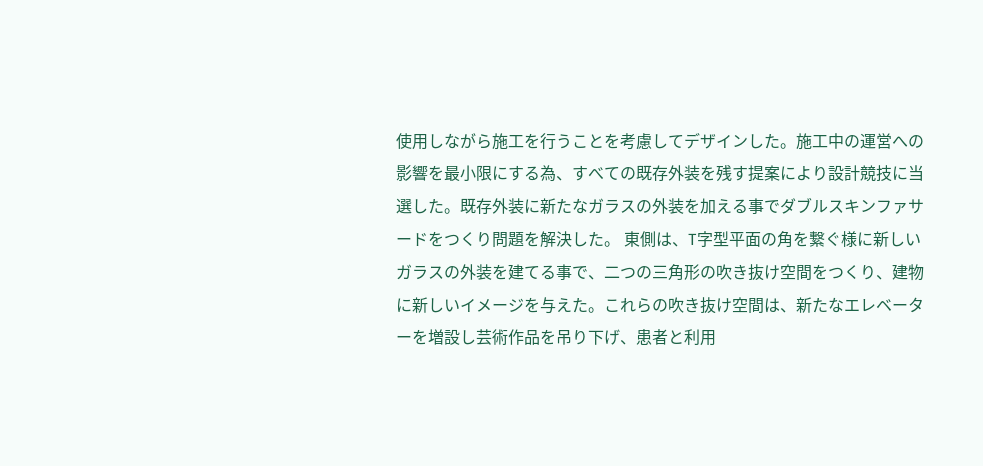使用しながら施工を行うことを考慮してデザインした。施工中の運営への影響を最小限にする為、すべての既存外装を残す提案により設計競技に当選した。既存外装に新たなガラスの外装を加える事でダブルスキンファサードをつくり問題を解決した。 東側は、T字型平面の角を繋ぐ様に新しいガラスの外装を建てる事で、二つの三角形の吹き抜け空間をつくり、建物に新しいイメージを与えた。これらの吹き抜け空間は、新たなエレベーターを増設し芸術作品を吊り下げ、患者と利用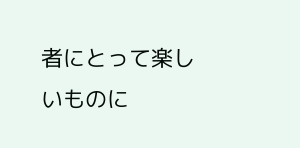者にとって楽しいものに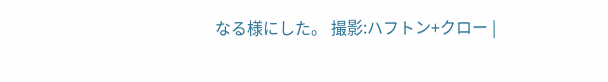なる様にした。 撮影:ハフトン+クロー |